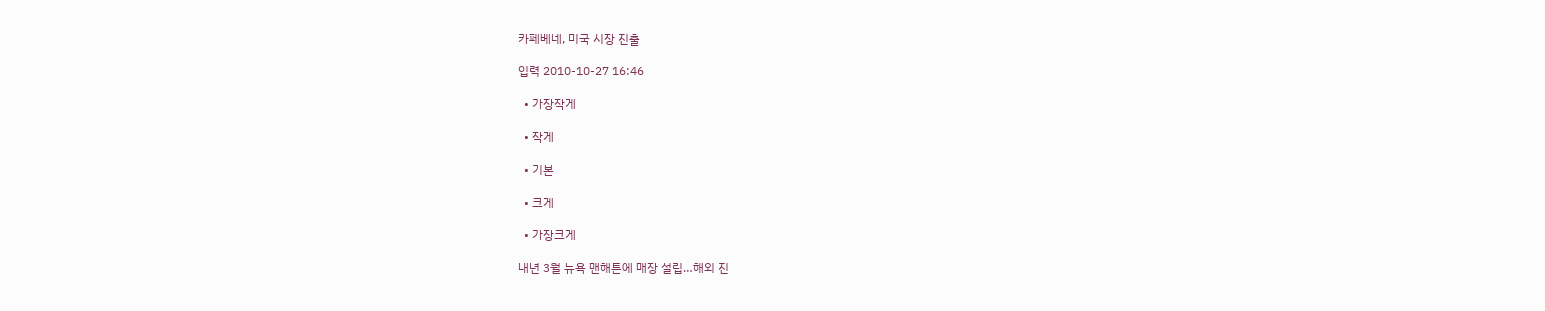카페베네, 미국 시장 진출

입력 2010-10-27 16:46

  • 가장작게

  • 작게

  • 기본

  • 크게

  • 가장크게

내년 3월 뉴욕 맨해튼에 매장 설립…해외 진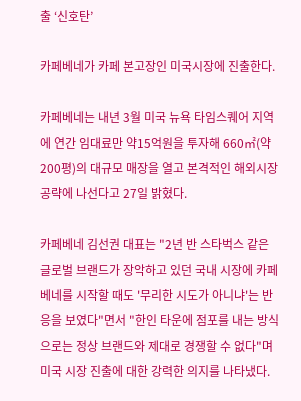출 ‘신호탄’

카페베네가 카페 본고장인 미국시장에 진출한다.

카페베네는 내년 3월 미국 뉴욕 타임스퀘어 지역에 연간 임대료만 약15억원을 투자해 660㎡(약 200평)의 대규모 매장을 열고 본격적인 해외시장 공략에 나선다고 27일 밝혔다.

카페베네 김선권 대표는 "2년 반 스타벅스 같은 글로벌 브랜드가 장악하고 있던 국내 시장에 카페베네를 시작할 때도 '무리한 시도가 아니냐'는 반응을 보였다"면서 "한인 타운에 점포를 내는 방식으로는 정상 브랜드와 제대로 경쟁할 수 없다"며 미국 시장 진출에 대한 강력한 의지를 나타냈다.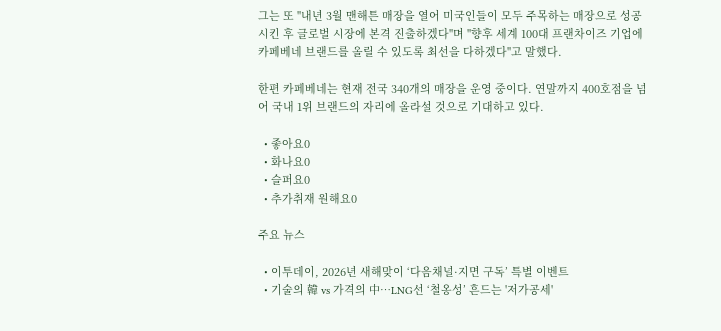그는 또 "내년 3월 맨해튼 매장을 열어 미국인들이 모두 주목하는 매장으로 성공시킨 후 글로벌 시장에 본격 진출하겠다"며 "향후 세계 100대 프랜차이즈 기업에 카페베네 브랜드를 올릴 수 있도록 최선을 다하겠다"고 말했다.

한편 카페베네는 현재 전국 340개의 매장을 운영 중이다. 연말까지 400호점을 넘어 국내 1위 브랜드의 자리에 올라설 것으로 기대하고 있다.

  • 좋아요0
  • 화나요0
  • 슬퍼요0
  • 추가취재 원해요0

주요 뉴스

  • 이투데이, 2026년 새해맞이 ‘다음채널·지면 구독’ 특별 이벤트
  • 기술의 韓 vs 가격의 中…LNG선 ‘철옹성’ 흔드는 '저가공세'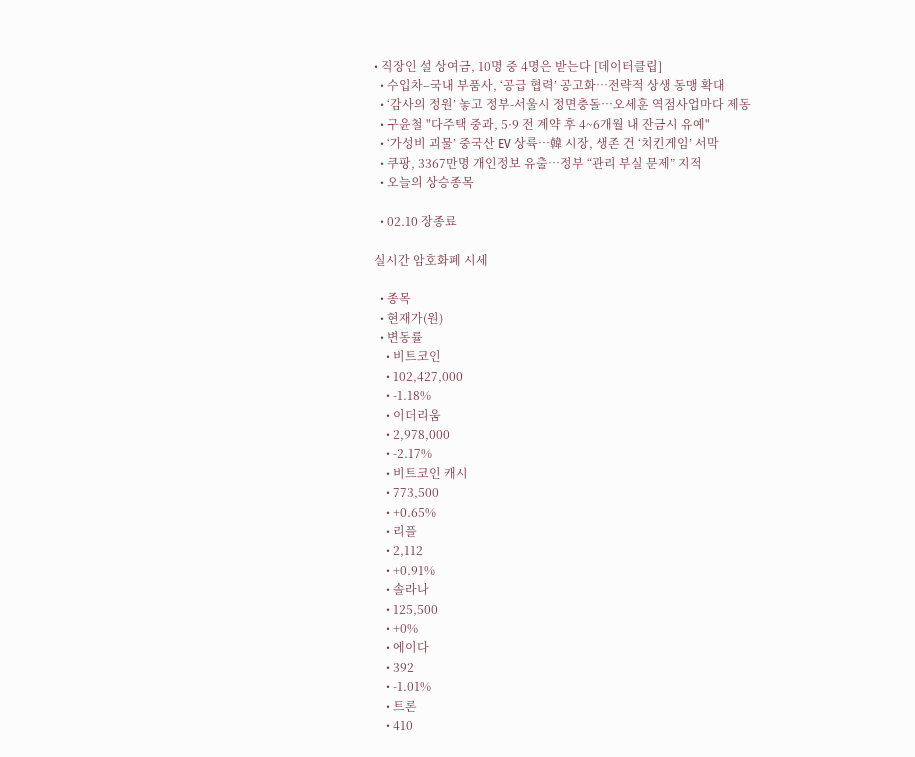• 직장인 설 상여금, 10명 중 4명은 받는다 [데이터클립]
  • 수입차–국내 부품사, ‘공급 협력’ 공고화…전략적 상생 동맹 확대
  • ‘감사의 정원’ 놓고 정부-서울시 정면충돌…오세훈 역점사업마다 제동
  • 구윤철 "다주택 중과, 5·9 전 계약 후 4~6개월 내 잔금시 유예"
  • ‘가성비 괴물’ 중국산 EV 상륙…韓 시장, 생존 건 ‘치킨게임’ 서막
  • 쿠팡, 3367만명 개인정보 유출⋯정부 “관리 부실 문제” 지적
  • 오늘의 상승종목

  • 02.10 장종료

실시간 암호화폐 시세

  • 종목
  • 현재가(원)
  • 변동률
    • 비트코인
    • 102,427,000
    • -1.18%
    • 이더리움
    • 2,978,000
    • -2.17%
    • 비트코인 캐시
    • 773,500
    • +0.65%
    • 리플
    • 2,112
    • +0.91%
    • 솔라나
    • 125,500
    • +0%
    • 에이다
    • 392
    • -1.01%
    • 트론
    • 410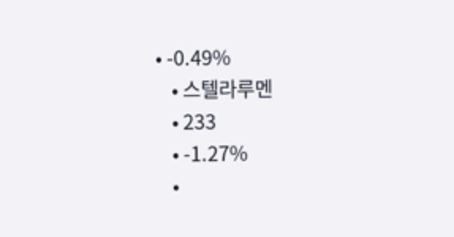• -0.49%
    • 스텔라루멘
    • 233
    • -1.27%
    •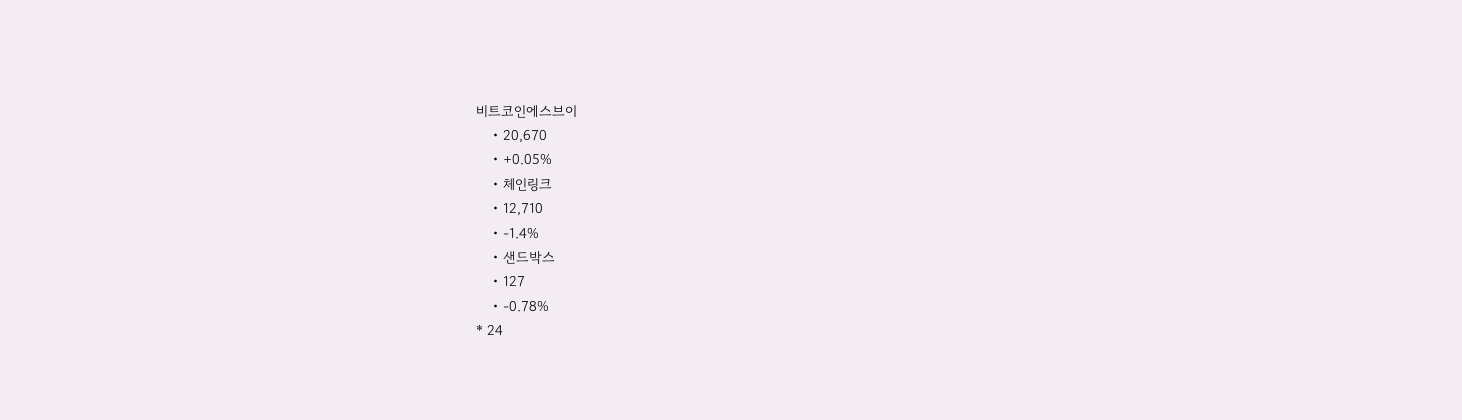비트코인에스브이
    • 20,670
    • +0.05%
    • 체인링크
    • 12,710
    • -1.4%
    • 샌드박스
    • 127
    • -0.78%
* 24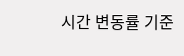시간 변동률 기준